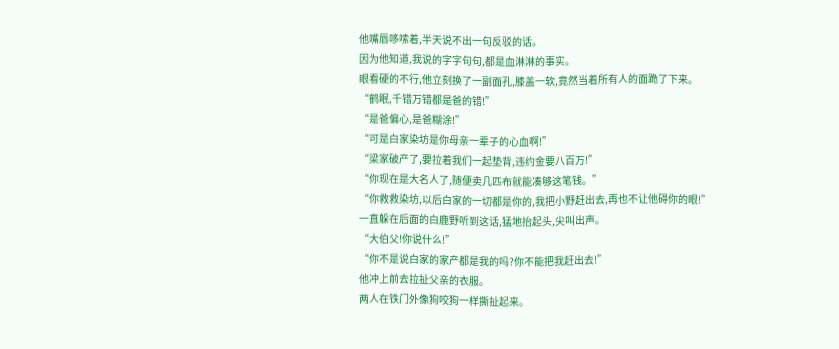他嘴唇哆嗦着,半天说不出一句反驳的话。
因为他知道,我说的字字句句,都是血淋淋的事实。
眼看硬的不行,他立刻换了一副面孔,膝盖一软,竟然当着所有人的面跪了下来。
“鹤眠,千错万错都是爸的错!”
“是爸偏心,是爸糊涂!”
“可是白家染坊是你母亲一辈子的心血啊!”
“梁家破产了,要拉着我们一起垫背,违约金要八百万!”
“你现在是大名人了,随便卖几匹布就能凑够这笔钱。”
“你救救染坊,以后白家的一切都是你的,我把小野赶出去,再也不让他碍你的眼!”
一直躲在后面的白鹿野听到这话,猛地抬起头,尖叫出声。
“大伯父!你说什么!”
“你不是说白家的家产都是我的吗?你不能把我赶出去!”
他冲上前去拉扯父亲的衣服。
两人在铁门外像狗咬狗一样撕扯起来。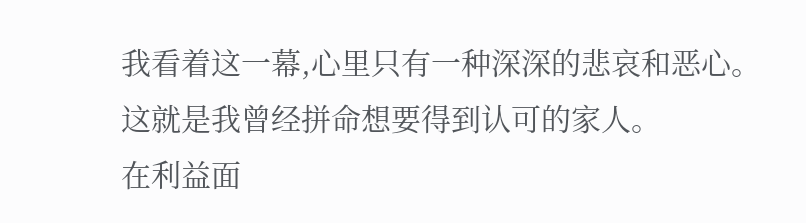我看着这一幕,心里只有一种深深的悲哀和恶心。
这就是我曾经拼命想要得到认可的家人。
在利益面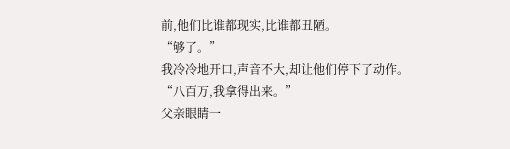前,他们比谁都现实,比谁都丑陋。
“够了。”
我冷冷地开口,声音不大,却让他们停下了动作。
“八百万,我拿得出来。”
父亲眼睛一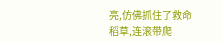亮,仿佛抓住了救命稻草,连滚带爬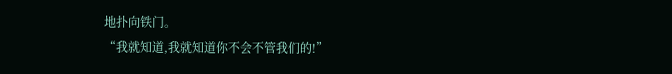地扑向铁门。
“我就知道,我就知道你不会不管我们的!”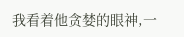我看着他贪婪的眼神,一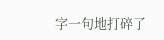字一句地打碎了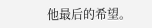他最后的希望。